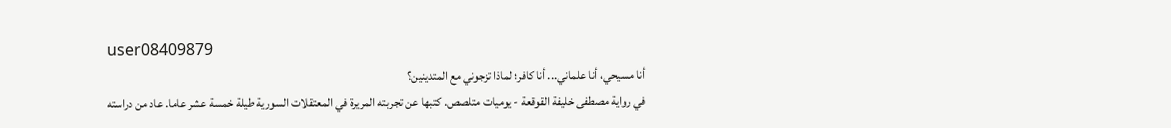user08409879
أنا مسيحي، أنا علماني... أنا كافر؛ لماذا تزجوني مع المتدينين؟
في رواية مصطفى خليفة القوقعة - يوميات متلصص. كتبها عن تجربته المريرة في المعتقلات السورية طيلة خمسة عشر عاما. عاد من دراسته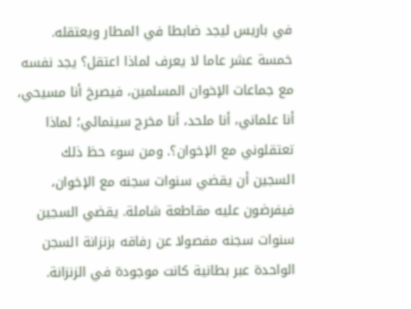في باريس ليجد ضابطا في المطار ويعتقله. خمسة عشر عاما لا يعرف لماذا اعتقل؟ يجد نفسه مع جماعات الإخوان المسلمين، فيصرخ أنا مسيحي، أنا علماني، أنا ملحد، أنا مخرج سينمائي؛ لماذا تعتقلوني مع الإخوان؟. ومن سوء حظ ذلك السجين أن يقضي سنوات سجنه مع الإخوان، فيفرضون عليه مقاطعة شاملة. يقضي السجين سنوات سجنه مفصولا عن رفاقه بزنزانة السجن الواحدة عبر بطانية كانت موجودة في الزنزانة.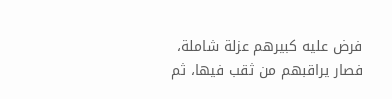فرض عليه كبيرهم عزلة شاملة، فصار يراقبهم من ثقب فيها، ثم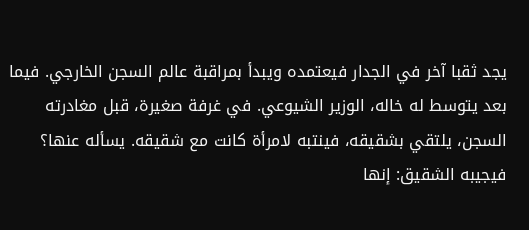يجد ثقبا آخر في الجدار فيعتمده ويبدأ بمراقبة عالم السجن الخارجي. فيما بعد يتوسط له خاله، الوزير الشيوعي. في غرفة صغيرة، قبل مغادرته السجن، يلتقي بشقيقه، فينتبه لامرأة كانت مع شقيقه. يسأله عنها؟ فيجيبه الشقيق: إنها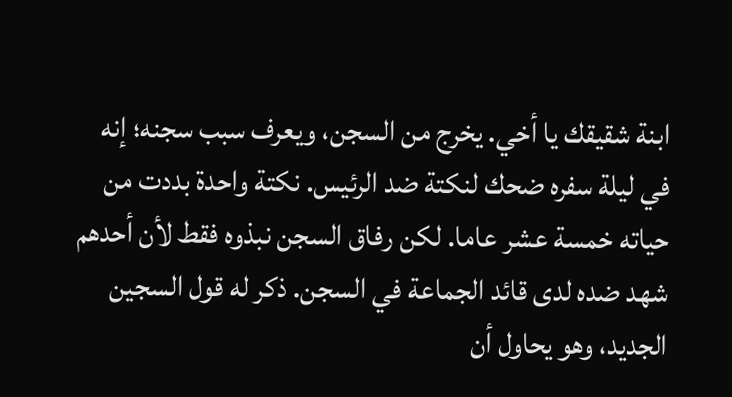ابنة شقيقك يا أخي. يخرج من السجن، ويعرف سبب سجنه؛ إنه في ليلة سفره ضحك لنكتة ضد الرئيس. نكتة واحدة بددت من حياته خمسة عشر عاما. لكن رفاق السجن نبذوه فقط لأن أحدهم شهد ضده لدى قائد الجماعة في السجن. ذكر له قول السجين الجديد، وهو يحاول أن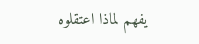يفهم لماذا اعتقلوه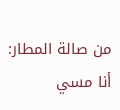من صالة المطار: أنا مسي